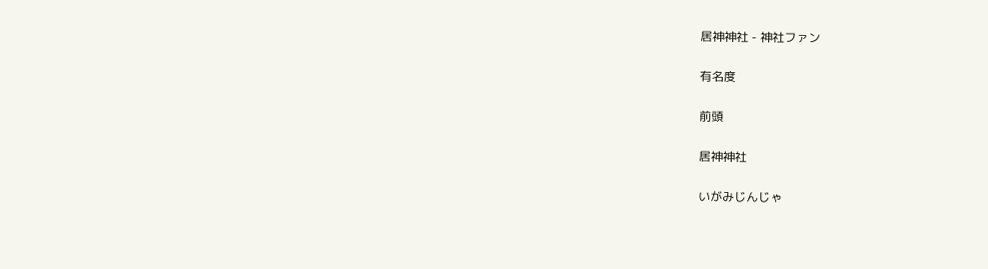居神神社 - 神社ファン

有名度

前頭

居神神社

いがみじんじゃ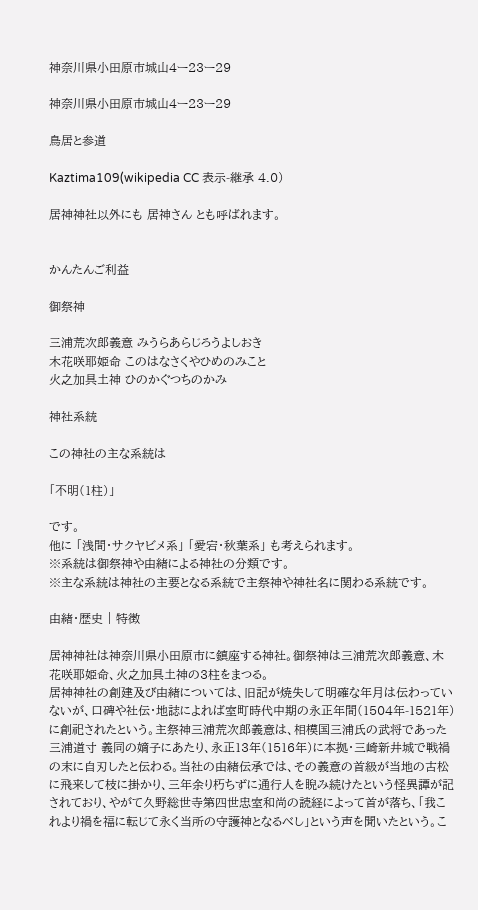神奈川県小田原市城山4ー23ー29

神奈川県小田原市城山4ー23ー29

鳥居と参道

Kaztima109(wikipedia CC 表示-継承 4.0)

居神神社以外にも 居神さん とも呼ばれます。


かんたんご利益

御祭神

三浦荒次郎義意 みうらあらじろうよしおき
木花咲耶姫命 このはなさくやひめのみこと
火之加具土神 ひのかぐつちのかみ

神社系統

この神社の主な系統は

「不明(1柱)」

です。
他に 「浅間・サクヤビメ系」 「愛宕・秋葉系」 も考えられます。
※系統は御祭神や由緒による神社の分類です。
※主な系統は神社の主要となる系統で主祭神や神社名に関わる系統です。

由緒・歴史 | 特徴

居神神社は神奈川県小田原市に鎮座する神社。御祭神は三浦荒次郎義意、木花咲耶姫命、火之加具土神の3柱をまつる。
居神神社の創建及び由緒については、旧記が焼失して明確な年月は伝わっていないが、口碑や社伝・地誌によれば室町時代中期の永正年間(1504年-1521年)に創祀されたという。主祭神三浦荒次郎義意は、相模国三浦氏の武将であった 三浦道寸 義同の嫡子にあたり、永正13年(1516年)に本拠・三崎新井城で戦禍の末に自刃したと伝わる。当社の由緒伝承では、その義意の首級が当地の古松に飛来して枝に掛かり、三年余り朽ちずに通行人を睨み続けたという怪異譚が記されており、やがて久野総世寺第四世忠室和尚の読経によって首が落ち、「我これより禍を福に転じて永く当所の守護神となるべし」という声を聞いたという。こ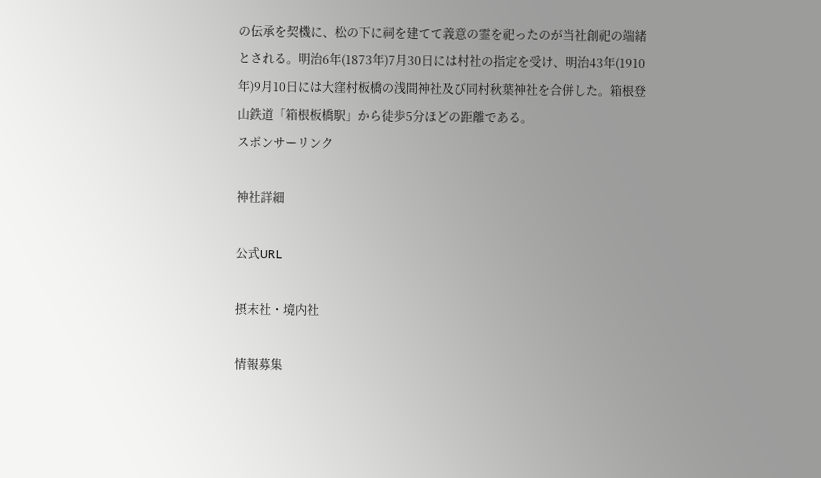の伝承を契機に、松の下に祠を建てて義意の霊を祀ったのが当社創祀の端緒とされる。明治6年(1873年)7月30日には村社の指定を受け、明治43年(1910年)9月10日には大窪村板橋の浅間神社及び同村秋葉神社を合併した。箱根登山鉄道「箱根板橋駅」から徒歩5分ほどの距離である。
スポンサーリンク

神社詳細

公式URL

摂末社・境内社

情報募集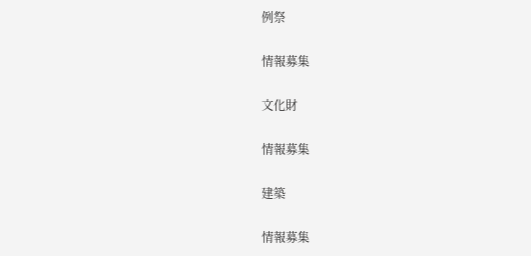例祭

情報募集

文化財

情報募集

建築

情報募集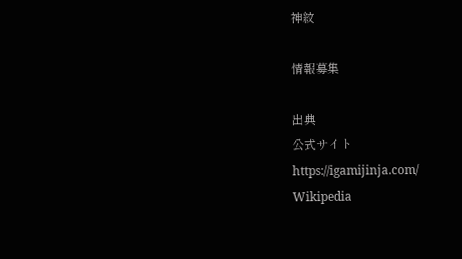神紋

情報募集

出典
公式サイト
https://igamijinja.com/
Wikipedia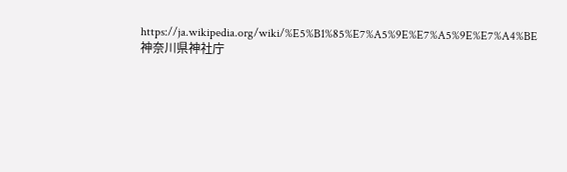https://ja.wikipedia.org/wiki/%E5%B1%85%E7%A5%9E%E7%A5%9E%E7%A4%BE
神奈川県神社庁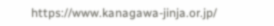https://www.kanagawa-jinja.or.jp/